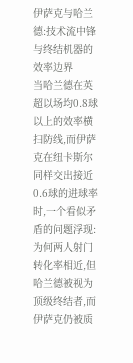伊萨克与哈兰德:技术流中锋与终结机器的效率边界
当哈兰德在英超以场均0.8球以上的效率横扫防线,而伊萨克在纽卡斯尔同样交出接近0.6球的进球率时,一个看似矛盾的问题浮现:为何两人射门转化率相近,但哈兰德被视为顶级终结者,而伊萨克仍被质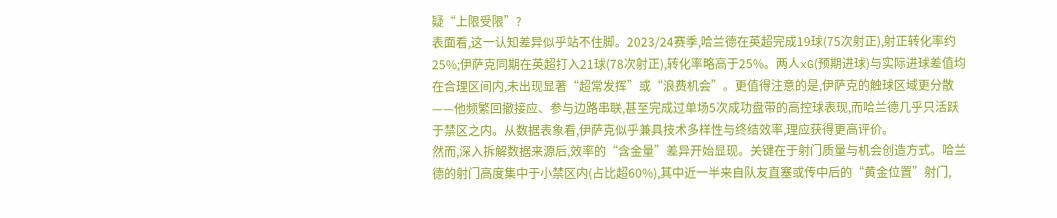疑“上限受限”?
表面看,这一认知差异似乎站不住脚。2023/24赛季,哈兰德在英超完成19球(75次射正),射正转化率约25%;伊萨克同期在英超打入21球(78次射正),转化率略高于25%。两人xG(预期进球)与实际进球差值均在合理区间内,未出现显著“超常发挥”或“浪费机会”。更值得注意的是,伊萨克的触球区域更分散——他频繁回撤接应、参与边路串联,甚至完成过单场5次成功盘带的高控球表现,而哈兰德几乎只活跃于禁区之内。从数据表象看,伊萨克似乎兼具技术多样性与终结效率,理应获得更高评价。
然而,深入拆解数据来源后,效率的“含金量”差异开始显现。关键在于射门质量与机会创造方式。哈兰德的射门高度集中于小禁区内(占比超60%),其中近一半来自队友直塞或传中后的“黄金位置”射门,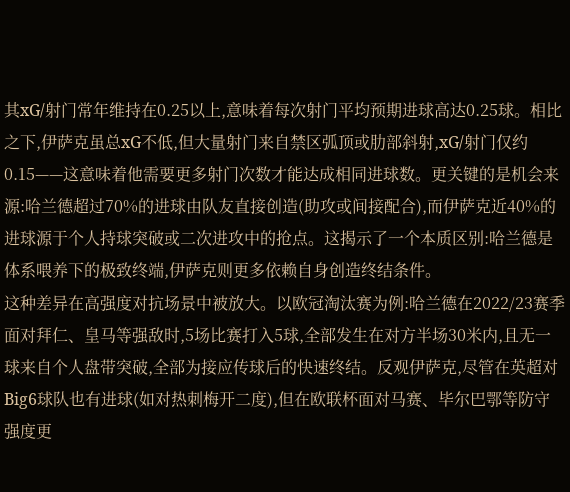其xG/射门常年维持在0.25以上,意味着每次射门平均预期进球高达0.25球。相比之下,伊萨克虽总xG不低,但大量射门来自禁区弧顶或肋部斜射,xG/射门仅约0.15——这意味着他需要更多射门次数才能达成相同进球数。更关键的是机会来源:哈兰德超过70%的进球由队友直接创造(助攻或间接配合),而伊萨克近40%的进球源于个人持球突破或二次进攻中的抢点。这揭示了一个本质区别:哈兰德是体系喂养下的极致终端,伊萨克则更多依赖自身创造终结条件。
这种差异在高强度对抗场景中被放大。以欧冠淘汰赛为例:哈兰德在2022/23赛季面对拜仁、皇马等强敌时,5场比赛打入5球,全部发生在对方半场30米内,且无一球来自个人盘带突破,全部为接应传球后的快速终结。反观伊萨克,尽管在英超对Big6球队也有进球(如对热刺梅开二度),但在欧联杯面对马赛、毕尔巴鄂等防守强度更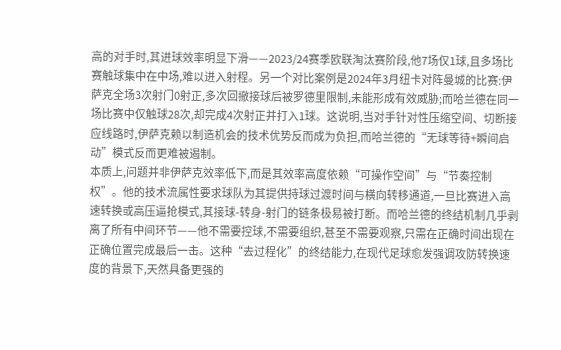高的对手时,其进球效率明显下滑——2023/24赛季欧联淘汰赛阶段,他7场仅1球,且多场比赛触球集中在中场,难以进入射程。另一个对比案例是2024年3月纽卡对阵曼城的比赛:伊萨克全场3次射门0射正,多次回撤接球后被罗德里限制,未能形成有效威胁;而哈兰德在同一场比赛中仅触球28次,却完成4次射正并打入1球。这说明,当对手针对性压缩空间、切断接应线路时,伊萨克赖以制造机会的技术优势反而成为负担,而哈兰德的“无球等待+瞬间启动”模式反而更难被遏制。
本质上,问题并非伊萨克效率低下,而是其效率高度依赖“可操作空间”与“节奏控制权”。他的技术流属性要求球队为其提供持球过渡时间与横向转移通道,一旦比赛进入高速转换或高压逼抢模式,其接球-转身-射门的链条极易被打断。而哈兰德的终结机制几乎剥离了所有中间环节——他不需要控球,不需要组织,甚至不需要观察,只需在正确时间出现在正确位置完成最后一击。这种“去过程化”的终结能力,在现代足球愈发强调攻防转换速度的背景下,天然具备更强的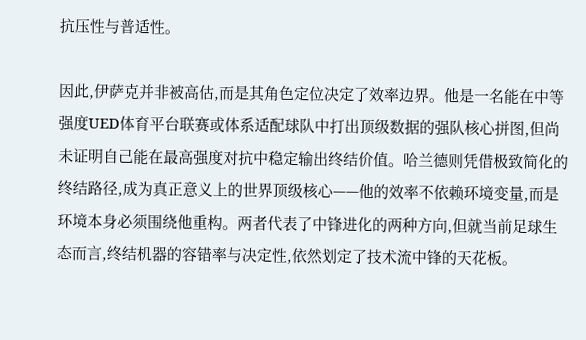抗压性与普适性。

因此,伊萨克并非被高估,而是其角色定位决定了效率边界。他是一名能在中等强度UED体育平台联赛或体系适配球队中打出顶级数据的强队核心拼图,但尚未证明自己能在最高强度对抗中稳定输出终结价值。哈兰德则凭借极致简化的终结路径,成为真正意义上的世界顶级核心——他的效率不依赖环境变量,而是环境本身必须围绕他重构。两者代表了中锋进化的两种方向,但就当前足球生态而言,终结机器的容错率与决定性,依然划定了技术流中锋的天花板。